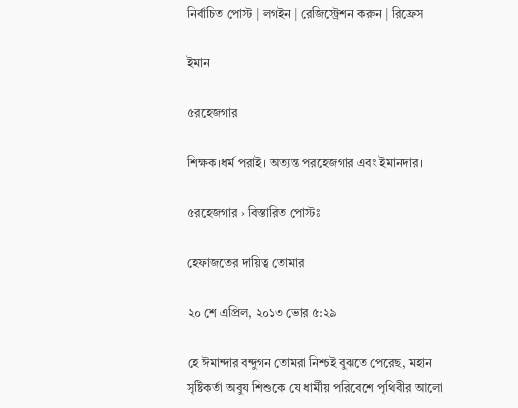নির্বাচিত পোস্ট | লগইন | রেজিস্ট্রেশন করুন | রিফ্রেস

ইমান

৫রহেজগার

শিক্ষক।ধর্ম পরাই। অত্যন্ত পরহেজগার এবং ইমানদার।

৫রহেজগার › বিস্তারিত পোস্টঃ

হেফাজতের দায়িত্ব তোমার

২০ শে এপ্রিল, ২০১৩ ভোর ৫:২৯

হে ঈমান্দার বন্দুগন তোমরা নিশ্চই বুঝতে পেরেছ, মহান সৃষ্টিকর্তা অবুয শিশুকে যে ধার্মীয় পরিবেশে পৃথিবীর আলো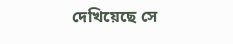দেখিয়েছে সে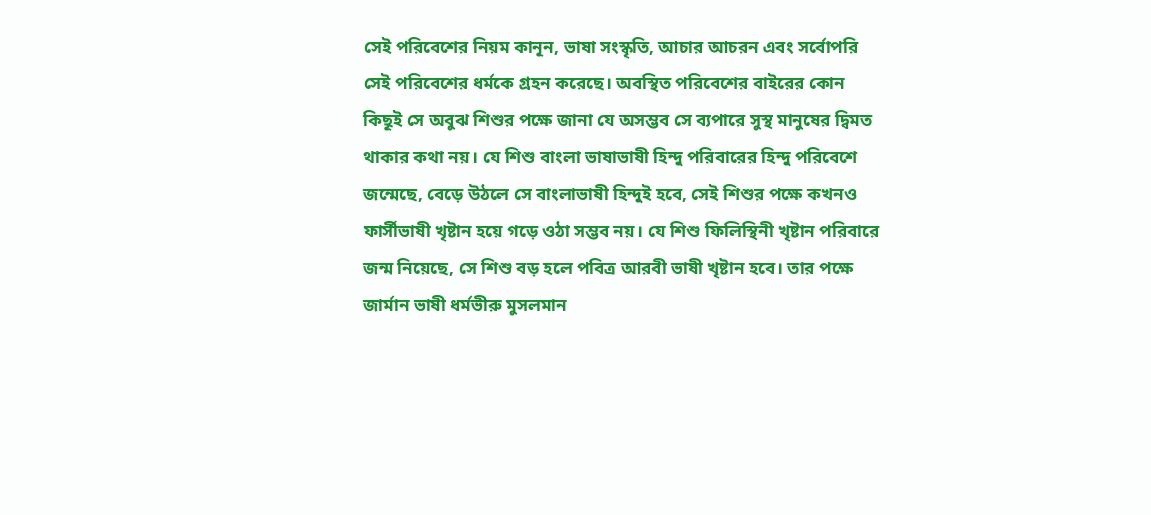সেই পরিবেশের নিয়ম কানূন, ভাষা সংস্কৃতি, আচার আচরন এবং সর্বোপরি সেই পরিবেশের ধর্মকে গ্রহন করেছে। অবস্থিত পরিবেশের বাইরের কোন কিছূই সে অবুঝ শিশুর পক্ষে জানা যে অসম্ভব সে ব্যপারে সুস্থ মানুষের দ্বিমত থাকার কথা নয়। যে শিশু বাংলা ভাষাভাষী হিন্দু পরিবারের হিন্দু পরিবেশে জন্মেছে, বেড়ে উঠলে সে বাংলাভাষী হিন্দুই হবে, সেই শিশুর পক্ষে কখনও ফার্সীভাষী খৃষ্টান হয়ে গড়ে ওঠা সম্ভব নয়। যে শিশু ফিলিস্থিনী খৃষ্টান পরিবারে জন্ম নিয়েছে, সে শিশু বড় হলে পবিত্র আরবী ভাষী খৃষ্টান হবে। তার পক্ষে জার্মান ভাষী ধর্মভীরু মুসলমান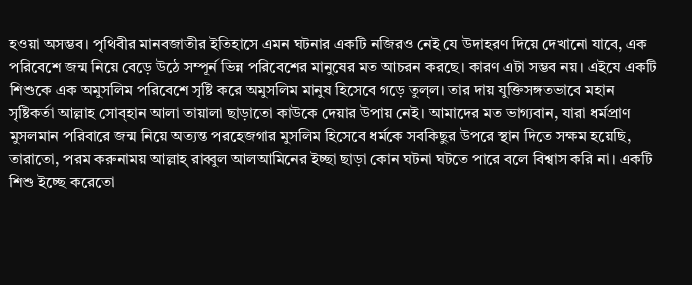হওয়া অসম্ভব। পৃথিবীর মানবজাতীর ইতিহাসে এমন ঘটনার একটি নজিরও নেই যে উদাহরণ দিয়ে দেখানো যাবে, এক পরিবেশে জন্ম নিয়ে বেড়ে উঠে সম্পূর্ন ভিন্ন পরিবেশের মানুষের মত আচরন করছে। কারণ এটা সম্ভব নয়। এইযে একটি শিশুকে এক অমুসলিম পরিবেশে সৃষ্টি করে অমুসলিম মানুষ হিসেবে গড়ে তুল্‌ল। তার দায় যুক্তিসঙ্গতভাবে মহান সৃষ্টিকর্তা আল্লাহ সোব্‌হান আলা তায়ালা ছাড়াতো কাউকে দেয়ার উপায় নেই। আমাদের মত ভাগ্যবান, যারা ধর্মপ্রাণ মুসলমান পরিবারে জন্ম নিয়ে অত্যন্ত পরহেজগার মুসলিম হিসেবে ধর্মকে সবকিছুর উপরে স্থান দিতে সক্ষম হয়েছি, তারাতো, পরম করুনাময় আল্লাহ্‌ রাব্বুল আলআমিনের ইচ্ছা ছাড়া কোন ঘটনা ঘটতে পারে বলে বিশ্বাস করি না। একটি শিশু ইচ্ছে করেতো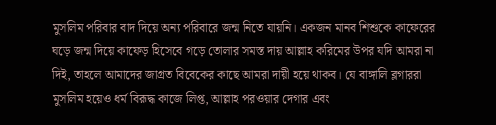মুসলিম পরিবার বাদ দিয়ে অন্য পরিবারে জন্ম নিতে যায়নি। একজন মানব শিশুকে কাফেরের ঘড়ে জন্ম দিয়ে কাফেড় হিসেবে গড়ে তোলার সমস্ত দায় আল্লাহ করিমের উপর যদি আমরা না দিই, তাহলে আমাদের জাগ্রত বিবেকের কাছে আমরা দায়ী হয়ে থাকব। যে বাঙ্গালি ব্লগাররা মুসলিম হয়েও ধর্ম বিরূদ্ধ কাজে লিপ্ত, আল্লাহ পরওয়ার দেগার এবং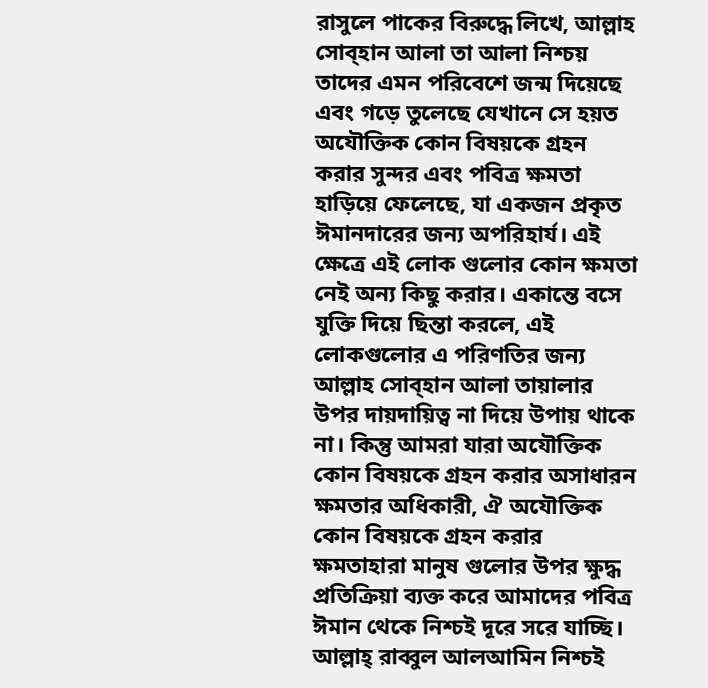রাসুলে পাকের বিরুদ্ধে লিখে, আল্লাহ সোব্‌হান আলা তা আলা নিশ্চয় তাদের এমন পরিবেশে জন্ম দিয়েছে এবং গড়ে তুলেছে যেখানে সে হয়ত অযৌক্তিক কোন বিষয়কে গ্রহন করার সুন্দর এবং পবিত্র ক্ষমতা হাড়িয়ে ফেলেছে, যা একজন প্রকৃত ঈমানদারের জন্য অপরিহার্য। এই ক্ষেত্রে এই লোক গুলোর কোন ক্ষমতা নেই অন্য কিছু করার। একান্তে বসে যুক্তি দিয়ে ছিন্তা করলে, এই লোকগুলোর এ পরিণতির জন্য আল্লাহ সোব্‌হান আলা তায়ালার উপর দায়দায়িত্ব না দিয়ে উপায় থাকে না। কিন্তু আমরা যারা অযৌক্তিক কোন বিষয়কে গ্রহন করার অসাধারন ক্ষমতার অধিকারী, ঐ অযৌক্তিক কোন বিষয়কে গ্রহন করার ক্ষমতাহারা মানুষ গুলোর উপর ক্ষুদ্ধ প্রতিক্রিয়া ব্যক্ত করে আমাদের পবিত্র ঈমান থেকে নিশ্চই দূরে সরে যাচ্ছি। আল্লাহ্‌ রাব্বুল আলআমিন নিশ্চই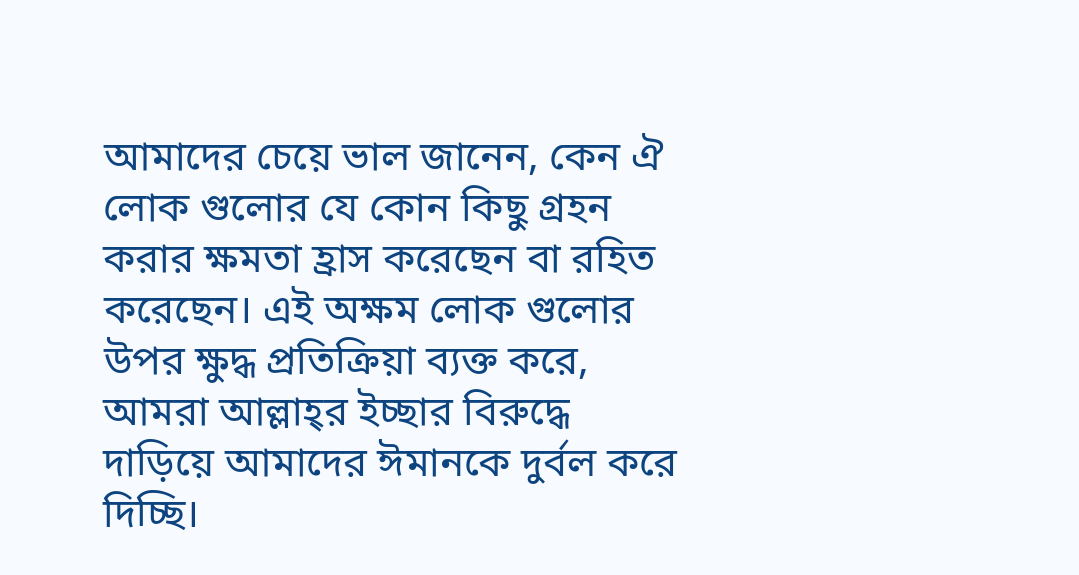আমাদের চেয়ে ভাল জানেন, কেন ঐ লোক গুলোর যে কোন কিছু গ্রহন করার ক্ষমতা হ্রাস করেছেন বা রহিত করেছেন। এই অক্ষম লোক গুলোর উপর ক্ষুদ্ধ প্রতিক্রিয়া ব্যক্ত করে, আমরা আল্লাহ্‌র ইচ্ছার বিরুদ্ধে দাড়িয়ে আমাদের ঈমানকে দুর্বল করে দিচ্ছি।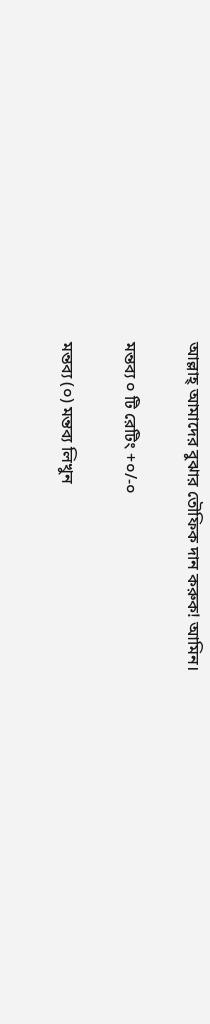আল্লাহ্‌ আমাদের বুঝার তৌফিক দান করুক! আমিন।

মন্তব্য ০ টি রেটিং +০/-০

মন্তব্য (০) মন্তব্য লিখুন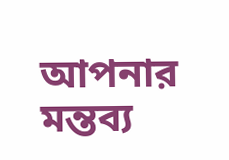আপনার মন্তব্য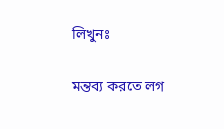লিখুনঃ

মন্তব্য করতে লগ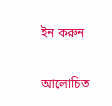ইন করুন

আলোচিত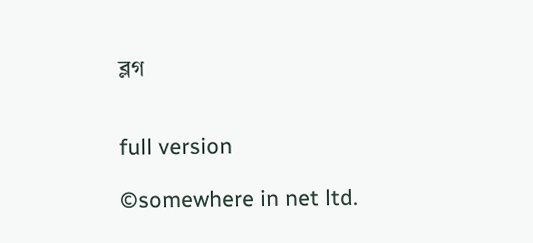ব্লগ


full version

©somewhere in net ltd.